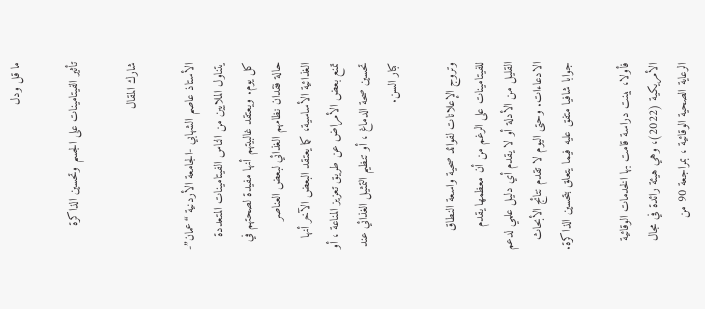ما قل ودل

تأثير الفيتامينات على الجسم وتحسين الذاكرة

شارك المقال

الأستاذ عاصم الشهابي -الجامعة الأردنية “عمان”-
يتناول الملايين من الناس الفيتامينات المتعددة كل يوم. ويعتقد غالبيتهم أنها مفيدة لصحتهم في حالة فقدان نظامهم الغذائي لبعض العناصر الغذائية الأساسية، كما يعتقد البعض الآخر أنها تمنع بعض الأمراض عن طريق تعزيز المناعة ، أو تحسين صحة الدماغ ، أو تنظيم التمثيل الغذائي عند كبار السن.

وتروج الإعلانات لفوائد صحية واسعة النطاق للفيتامينات على الرغم من أن معظمها يقدم القليل من الأدلة أو لا يقدم أي دليل علمي لدعم الادعاءات. وحتى اليوم لا تقدم نتائج الأبحاث جوابا شافيا متفق عليه فيما يتعلق بتحسين الذاكرة.

فأولا، بينت دراسة قامت بها الخدمات الوقائية الأمريكية (2022)، وهي هيئة رائدة في مجال الرعاية الصحية الوقائية ، بمراجعة 90 من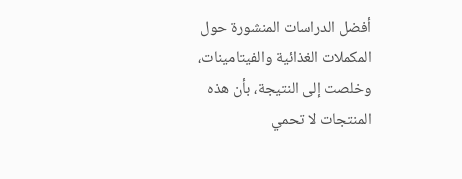أفضل الدراسات المنشورة حول المكملات الغذائية والفيتامينات، وخلصت إلى النتيجة، بأن هذه المنتجات لا تحمي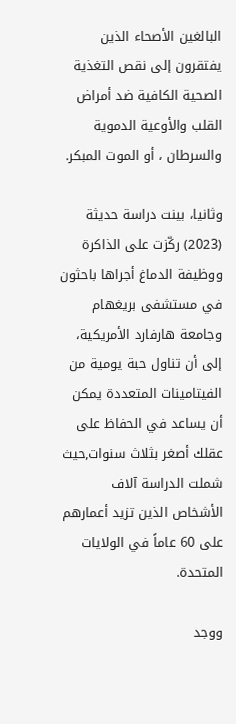البالغين الأصحاء الذين يفتقرون إلى نقص التغذية الصحية الكافية ضد أمراض القلب والأوعية الدموية والسرطان ، أو الموت المبكر.

وثانيا، بينت دراسة حديثة (2023) ركّزت على الذاكرة ووظيفة الدماغ أجراها باحثون في مستشفى بريغهام وجامعة هارفارد الأمريكية، إلى أن تناول حبة يومية من الفيتامينات المتعددة يمكن أن يساعد في الحفاظ على عقلك أصغر بثلاث سنوات,حيث شملت الدراسة آلاف الأشخاص الذين تزيد أعمارهم على 60 عاماً في الولايات المتحدة.

ووجد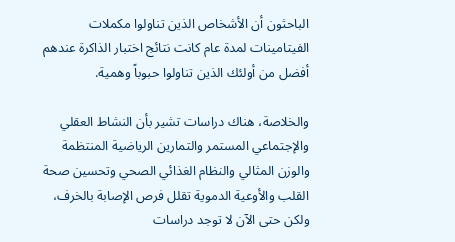الباحثون أن الأشخاص الذين تناولوا مكملات الفيتامينات لمدة عام كانت نتائج اختبار الذاكرة عندهم أفضل من أولئك الذين تناولوا حبوباً وهمية.

والخلاصة، هناك دراسات تشير بأن النشاط العقلي والإجتماعي المستمر والتمارين الرياضية المنتظمة والوزن المثالي والنظام الغذائي الصحي وتحسين صحة القلب والأوعية الدموية تقلل فرص الإصابة بالخرف، ولكن حتى الآن لا توجد دراسات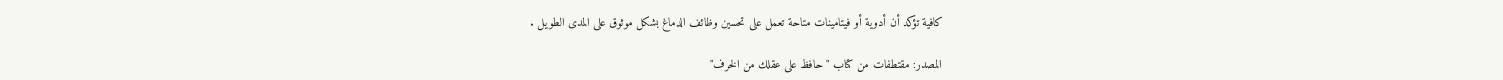كافية تؤكد أن أدوية أو فيتامينات متاحة تعمل على تحسين وظائف الدماغ بشكل موثوق على المدى الطويل .

المصدر: مقتطفات من كتاب "حافظ على عقلك من الخرف"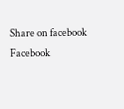Share on facebook
Facebook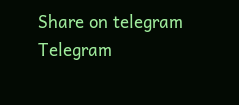Share on telegram
Telegram